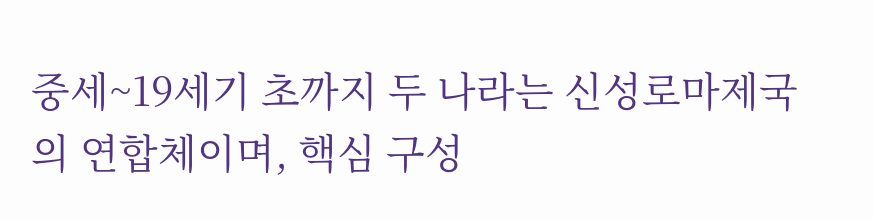중세~19세기 초까지 두 나라는 신성로마제국의 연합체이며, 핵심 구성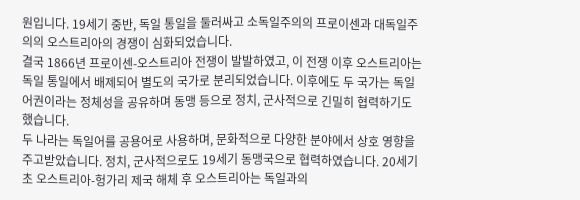원입니다. 19세기 중반, 독일 통일을 둘러싸고 소독일주의의 프로이센과 대독일주의의 오스트리아의 경쟁이 심화되었습니다.
결국 1866년 프로이센-오스트리아 전쟁이 발발하였고, 이 전쟁 이후 오스트리아는 독일 통일에서 배제되어 별도의 국가로 분리되었습니다. 이후에도 두 국가는 독일어권이라는 정체성을 공유하며 동맹 등으로 정치, 군사적으로 긴밀히 협력하기도 했습니다.
두 나라는 독일어를 공용어로 사용하며, 문화적으로 다양한 분야에서 상호 영향을 주고받았습니다. 정치, 군사적으로도 19세기 동맹국으로 협력하였습니다. 20세기 초 오스트리아-헝가리 제국 해체 후 오스트리아는 독일과의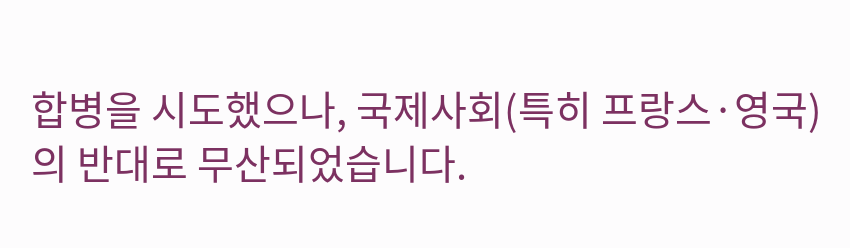합병을 시도했으나, 국제사회(특히 프랑스·영국)의 반대로 무산되었습니다.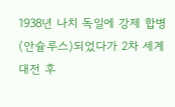1938년 나치 독일에 강제 합병(안슐루스)되었다가 2차 세계대전 후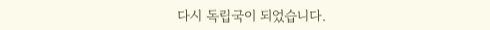다시 독립국이 되었습니다.